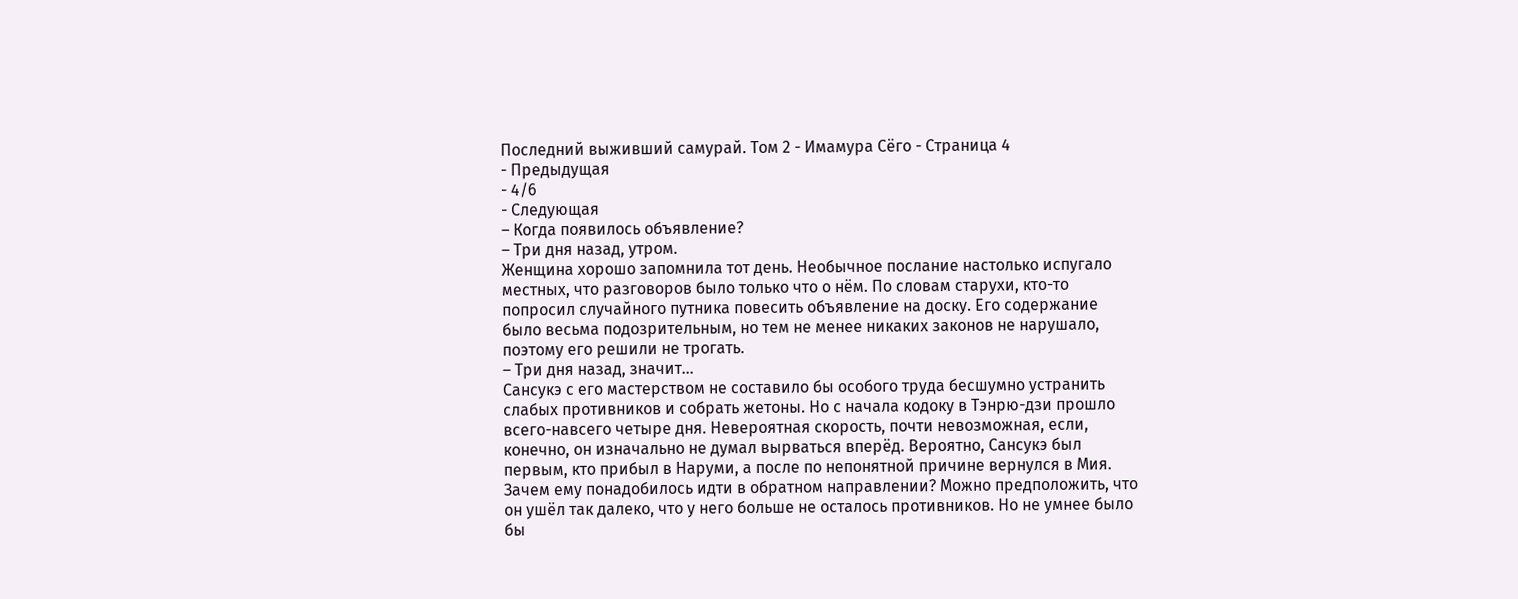Последний выживший самурай. Том 2 - Имамура Сёго - Страница 4
- Предыдущая
- 4/6
- Следующая
– Когда появилось объявление?
– Три дня назад, утром.
Женщина хорошо запомнила тот день. Необычное послание настолько испугало местных, что разговоров было только что о нём. По словам старухи, кто-то попросил случайного путника повесить объявление на доску. Его содержание было весьма подозрительным, но тем не менее никаких законов не нарушало, поэтому его решили не трогать.
– Три дня назад, значит…
Сансукэ с его мастерством не составило бы особого труда бесшумно устранить слабых противников и собрать жетоны. Но с начала кодоку в Тэнрю-дзи прошло всего-навсего четыре дня. Невероятная скорость, почти невозможная, если, конечно, он изначально не думал вырваться вперёд. Вероятно, Сансукэ был первым, кто прибыл в Наруми, а после по непонятной причине вернулся в Мия.
Зачем ему понадобилось идти в обратном направлении? Можно предположить, что он ушёл так далеко, что у него больше не осталось противников. Но не умнее было бы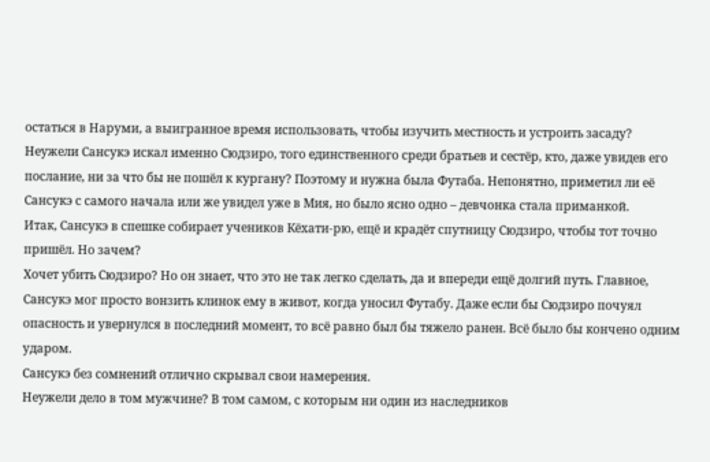остаться в Наруми, а выигранное время использовать, чтобы изучить местность и устроить засаду?
Неужели Сансукэ искал именно Сюдзиро, того единственного среди братьев и сестёр, кто, даже увидев его послание, ни за что бы не пошёл к кургану? Поэтому и нужна была Футаба. Непонятно, приметил ли её Сансукэ с самого начала или же увидел уже в Мия, но было ясно одно – девчонка стала приманкой.
Итак, Сансукэ в спешке собирает учеников Кёхати-рю, ещё и крадёт спутницу Сюдзиро, чтобы тот точно пришёл. Но зачем?
Хочет убить Сюдзиро? Но он знает, что это не так легко сделать, да и впереди ещё долгий путь. Главное, Сансукэ мог просто вонзить клинок ему в живот, когда уносил Футабу. Даже если бы Сюдзиро почуял опасность и увернулся в последний момент, то всё равно был бы тяжело ранен. Всё было бы кончено одним ударом.
Сансукэ без сомнений отлично скрывал свои намерения.
Неужели дело в том мужчине? В том самом, с которым ни один из наследников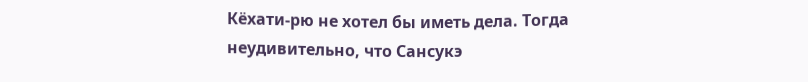Кёхати-рю не хотел бы иметь дела. Тогда неудивительно, что Сансукэ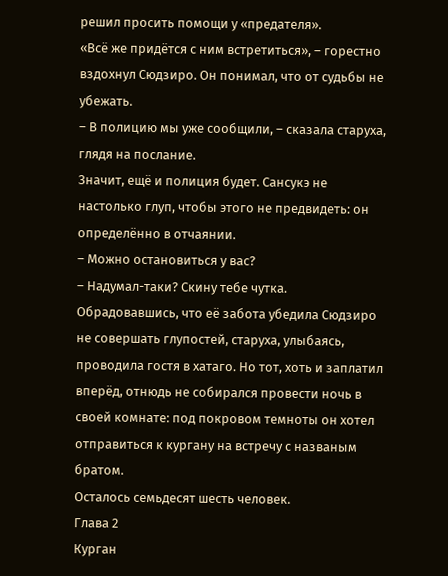решил просить помощи у «предателя».
«Всё же придётся с ним встретиться», – горестно вздохнул Сюдзиро. Он понимал, что от судьбы не убежать.
– В полицию мы уже сообщили, – сказала старуха, глядя на послание.
Значит, ещё и полиция будет. Сансукэ не настолько глуп, чтобы этого не предвидеть: он определённо в отчаянии.
– Можно остановиться у вас?
– Надумал-таки? Скину тебе чутка.
Обрадовавшись, что её забота убедила Сюдзиро не совершать глупостей, старуха, улыбаясь, проводила гостя в хатаго. Но тот, хоть и заплатил вперёд, отнюдь не собирался провести ночь в своей комнате: под покровом темноты он хотел отправиться к кургану на встречу с названым братом.
Осталось семьдесят шесть человек.
Глава 2
Курган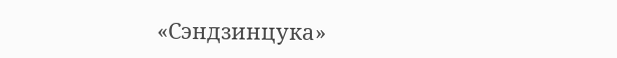«Сэндзинцука»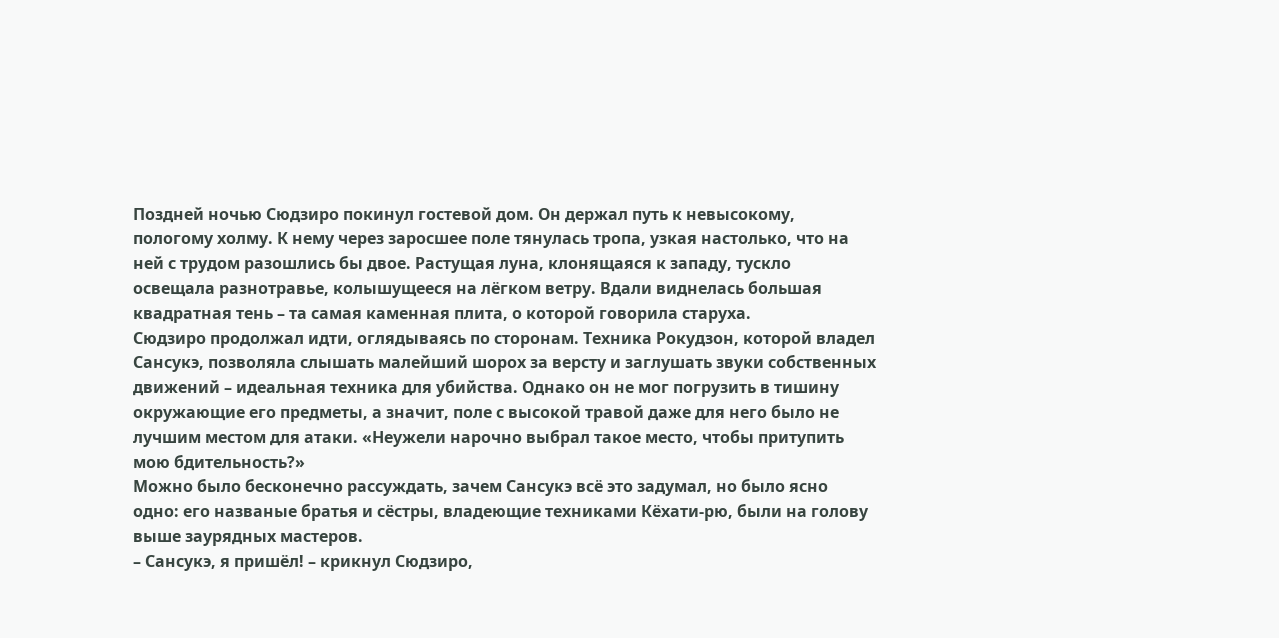Поздней ночью Сюдзиро покинул гостевой дом. Он держал путь к невысокому, пологому холму. К нему через заросшее поле тянулась тропа, узкая настолько, что на ней с трудом разошлись бы двое. Растущая луна, клонящаяся к западу, тускло освещала разнотравье, колышущееся на лёгком ветру. Вдали виднелась большая квадратная тень – та самая каменная плита, о которой говорила старуха.
Сюдзиро продолжал идти, оглядываясь по сторонам. Техника Рокудзон, которой владел Сансукэ, позволяла слышать малейший шорох за версту и заглушать звуки собственных движений – идеальная техника для убийства. Однако он не мог погрузить в тишину окружающие его предметы, а значит, поле с высокой травой даже для него было не лучшим местом для атаки. «Неужели нарочно выбрал такое место, чтобы притупить мою бдительность?»
Можно было бесконечно рассуждать, зачем Сансукэ всё это задумал, но было ясно одно: его названые братья и сёстры, владеющие техниками Кёхати-рю, были на голову выше заурядных мастеров.
– Сансукэ, я пришёл! – крикнул Сюдзиро,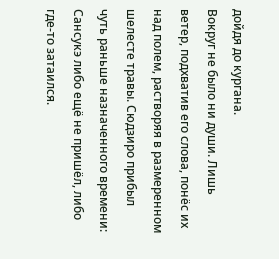дойдя до кургана.
Вокруг не было ни души. Лишь ветер, подхватив его слова, понёс их над полем, растворяя в размеренном шелесте травы. Сюдзиро прибыл чуть раньше назначенного времени: Сансукэ либо ещё не пришёл, либо где-то затаился.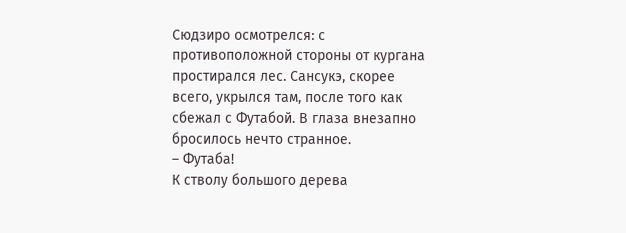Сюдзиро осмотрелся: с противоположной стороны от кургана простирался лес. Сансукэ, скорее всего, укрылся там, после того как сбежал с Футабой. В глаза внезапно бросилось нечто странное.
– Футаба!
К стволу большого дерева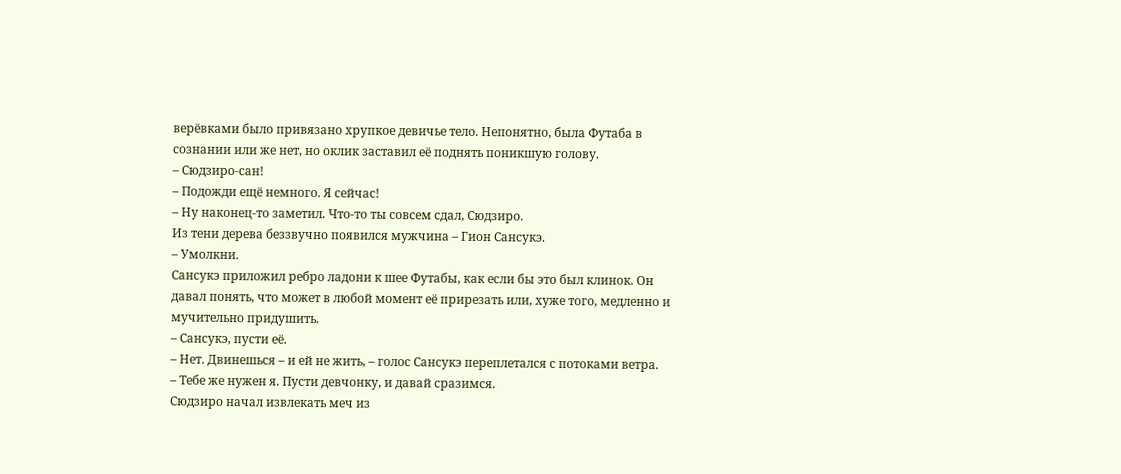верёвками было привязано хрупкое девичье тело. Непонятно, была Футаба в сознании или же нет, но оклик заставил её поднять поникшую голову.
– Сюдзиро-сан!
– Подожди ещё немного. Я сейчас!
– Ну наконец-то заметил. Что-то ты совсем сдал, Сюдзиро.
Из тени дерева беззвучно появился мужчина – Гион Сансукэ.
– Умолкни.
Сансукэ приложил ребро ладони к шее Футабы, как если бы это был клинок. Он давал понять, что может в любой момент её прирезать или, хуже того, медленно и мучительно придушить.
– Сансукэ, пусти её.
– Нет. Двинешься – и ей не жить, – голос Сансукэ переплетался с потоками ветра.
– Тебе же нужен я. Пусти девчонку, и давай сразимся.
Сюдзиро начал извлекать меч из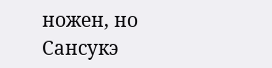ножен, но Сансукэ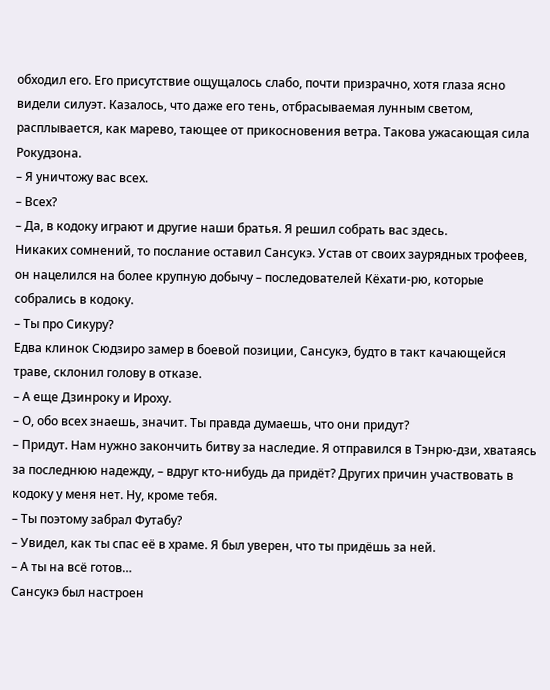обходил его. Его присутствие ощущалось слабо, почти призрачно, хотя глаза ясно видели силуэт. Казалось, что даже его тень, отбрасываемая лунным светом, расплывается, как марево, тающее от прикосновения ветра. Такова ужасающая сила Рокудзона.
– Я уничтожу вас всех.
– Всех?
– Да, в кодоку играют и другие наши братья. Я решил собрать вас здесь.
Никаких сомнений, то послание оставил Сансукэ. Устав от своих заурядных трофеев, он нацелился на более крупную добычу – последователей Кёхати-рю, которые собрались в кодоку.
– Ты про Сикуру?
Едва клинок Сюдзиро замер в боевой позиции, Сансукэ, будто в такт качающейся траве, склонил голову в отказе.
– А еще Дзинроку и Ироху.
– О, обо всех знаешь, значит. Ты правда думаешь, что они придут?
– Придут. Нам нужно закончить битву за наследие. Я отправился в Тэнрю-дзи, хватаясь за последнюю надежду, – вдруг кто-нибудь да придёт? Других причин участвовать в кодоку у меня нет. Ну, кроме тебя.
– Ты поэтому забрал Футабу?
– Увидел, как ты спас её в храме. Я был уверен, что ты придёшь за ней.
– А ты на всё готов…
Сансукэ был настроен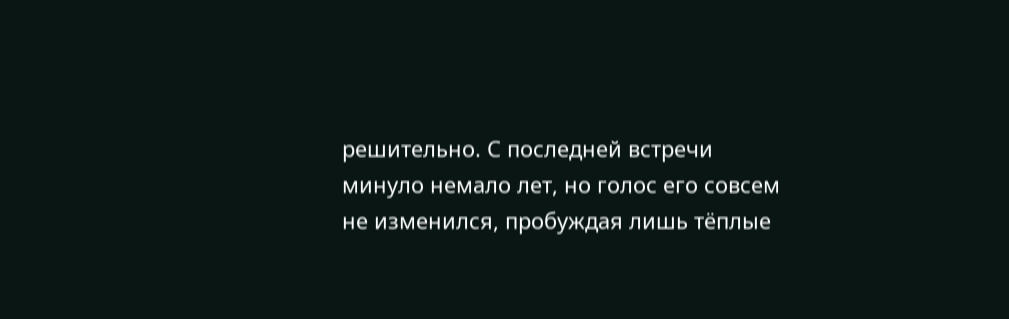решительно. С последней встречи минуло немало лет, но голос его совсем не изменился, пробуждая лишь тёплые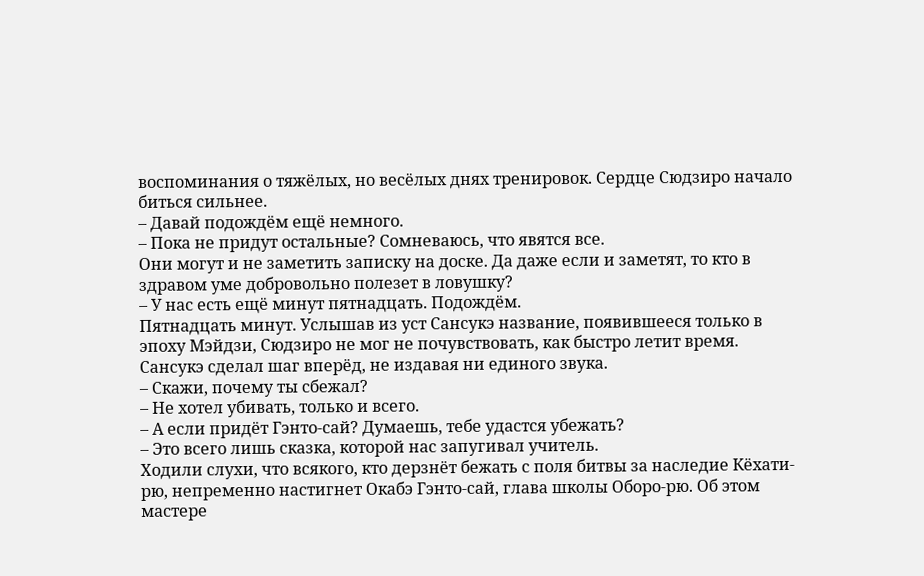воспоминания о тяжёлых, но весёлых днях тренировок. Сердце Сюдзиро начало биться сильнее.
– Давай подождём ещё немного.
– Пока не придут остальные? Сомневаюсь, что явятся все.
Они могут и не заметить записку на доске. Да даже если и заметят, то кто в здравом уме добровольно полезет в ловушку?
– У нас есть ещё минут пятнадцать. Подождём.
Пятнадцать минут. Услышав из уст Сансукэ название, появившееся только в эпоху Мэйдзи, Сюдзиро не мог не почувствовать, как быстро летит время.
Сансукэ сделал шаг вперёд, не издавая ни единого звука.
– Скажи, почему ты сбежал?
– Не хотел убивать, только и всего.
– А если придёт Гэнто-сай? Думаешь, тебе удастся убежать?
– Это всего лишь сказка, которой нас запугивал учитель.
Ходили слухи, что всякого, кто дерзнёт бежать с поля битвы за наследие Кёхати-рю, непременно настигнет Окабэ Гэнто-сай, глава школы Оборо-рю. Об этом мастере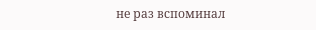не раз вспоминал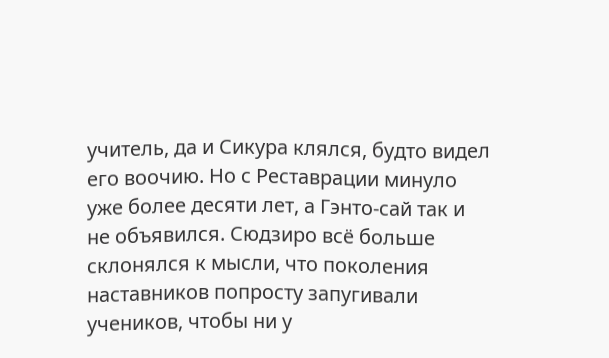учитель, да и Сикура клялся, будто видел его воочию. Но с Реставрации минуло уже более десяти лет, а Гэнто-сай так и не объявился. Сюдзиро всё больше склонялся к мысли, что поколения наставников попросту запугивали учеников, чтобы ни у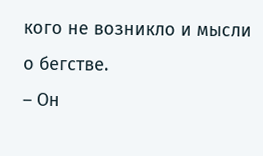кого не возникло и мысли о бегстве.
– Он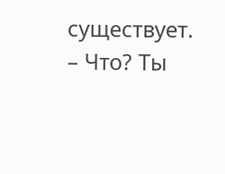существует.
– Что? Ты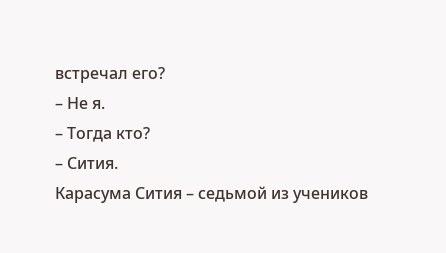встречал его?
– Не я.
– Тогда кто?
– Сития.
Карасума Сития – седьмой из учеников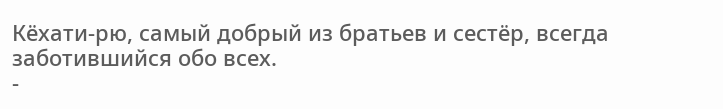Кёхати-рю, самый добрый из братьев и сестёр, всегда заботившийся обо всех.
-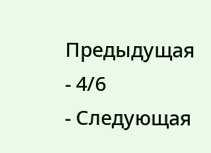Предыдущая
- 4/6
- Следующая